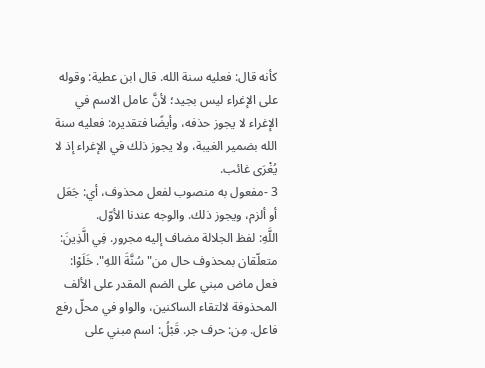كأنه قال: فعليه سنة الله. قال ابن عطية: وقوله على الإغراء ليس بجيد؛ لأنَّ عامل الاسم في الإغراء لا يجوز حذفه، وأيضًا فتقديره: فعليه سنة الله بضمير الغيبة، ولا يجوز ذلك في الإغراء إذ لا يُغْرَى غائب.
3 -مفعول به منصوب لفعل محذوف، أي: جَعَل أو ألزم، ويجوز ذلك. والوجه عندنا الأوّل.
اللَّهِ: لفظ الجلالة مضاف إليه مجرور. فِي الَّذِينَ: متعلّقان بمحذوف حال من"سُنَّةَ اللهِ". خَلَوْا: فعل ماض مبني على الضم المقدر على الألف المحذوفة لالتقاء الساكنين، والواو في محلّ رفع فاعل. مِن: حرف جر. قَبْلُ: اسم مبني على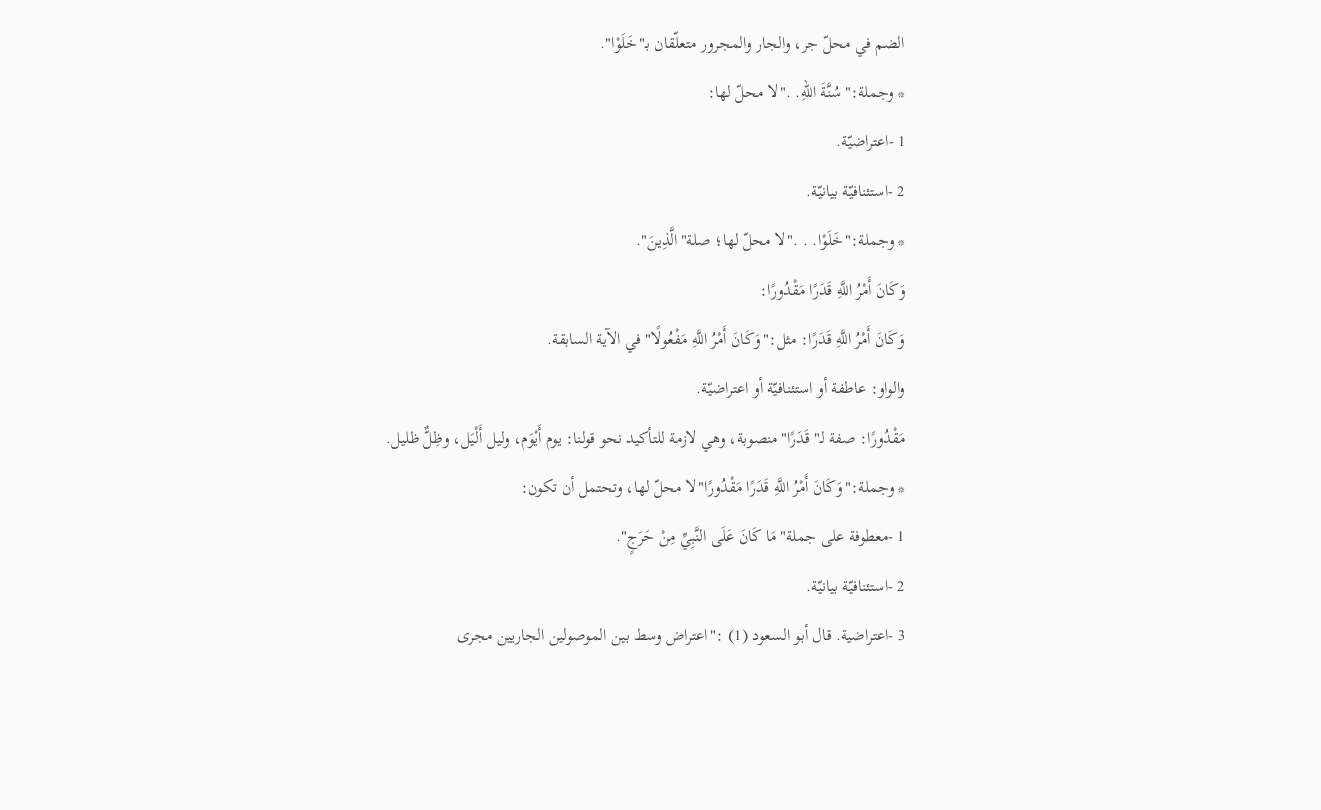الضم في محلّ جر، والجار والمجرور متعلّقان بـ"خَلَوْا".
* وجملة:"سُنَّةَ اللهِ. ."لا محلّ لها:
1 -اعتراضيّة.
2 -استئنافيّة بيانيّة.
* وجملة:"خَلَوْا. . ."لا محلّ لها؛ صلة"الَّذِينَ".
وَكَانَ أَمْرُ اللَّهِ قَدَرًا مَقْدُورًا:
وَكَانَ أَمْرُ اللَّهِ قَدَرًا: مثل:"وَكَانَ أَمْرُ اللَّهِ مَفْعُولًا"في الآية السابقة.
والواو: عاطفة أو استئنافيّة أو اعتراضيّة.
مَقْدُورًا: صفة لـ"قَدَرًا"منصوبة، وهي لازمة للتأكيد نحو قولنا: يوم أَيْوَم، وليل أَلْيَل، وظِلٌّ ظليل.
* وجملة:"وَكَانَ أَمْرُ اللَّهِ قَدَرًا مَقْدُورًا"لا محلّ لها، وتحتمل أن تكون:
1 -معطوفة على جملة"مَا كَانَ عَلَى النَّبِيِّ مِنْ حَرَجٍ".
2 -استئنافيّة بيانيّة.
3 -اعتراضية. قال أبو السعود (1) :"اعتراض وسط بين الموصولين الجاريين مجرى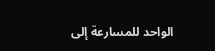الواحد للمسارعة إلى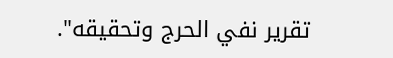تقرير نفي الحرج وتحقيقه".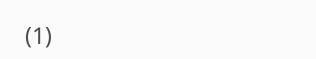(1)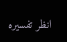انظر تفسيره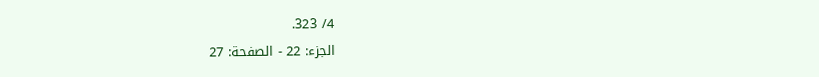4/ 323.
الجزء: 22 - الصفحة: 27